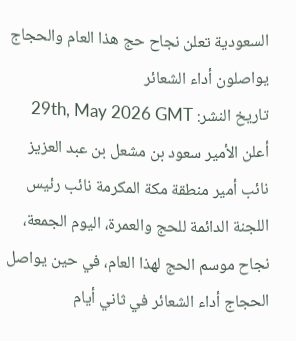السعودية تعلن نجاح حج هذا العام والحجاج يواصلون أداء الشعائر
تاريخ النشر: 29th, May 2026 GMT
أعلن الأمير سعود بن مشعل بن عبد العزيز نائب أمير منطقة مكة المكرمة نائب رئيس اللجنة الدائمة للحج والعمرة، اليوم الجمعة، نجاح موسم الحج لهذا العام، في حين يواصل الحجاج أداء الشعائر في ثاني أيام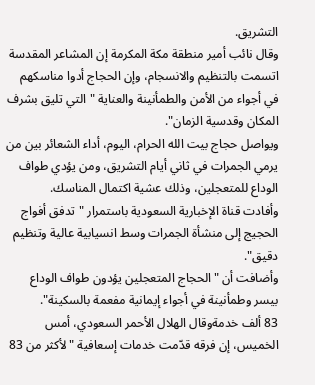التشريق.
وقال نائب أمير منطقة مكة المكرمة إن المشاعر المقدسة اتسمت بالتنظيم والانسجام، وإن الحجاج أدوا مناسكهم في أجواء من الأمن والطمأنينة والعناية "التي تليق بشرف المكان وقدسية الزمان".
ويواصل حجاج بيت الله الحرام، اليوم، أداء الشعائر بين من يرمي الجمرات في ثاني أيام التشريق، ومن يؤدي طواف الوداع للمتعجلين، وذلك عشية اكتمال المناسك.
وأفادت قناة الإخبارية السعودية باستمرار "تدفق أفواج الحجيج إلى منشأة الجمرات وسط انسيابية عالية وتنظيم دقيق".
وأضافت أن "الحجاج المتعجلين يؤدون طواف الوداع بيسر وطمأنينة في أجواء إيمانية مفعمة بالسكينة".
83 ألف خدمةوقال الهلال الأحمر السعودي، أمس الخميس، إن فرقه قدّمت خدمات إسعافية "لأكثر من 83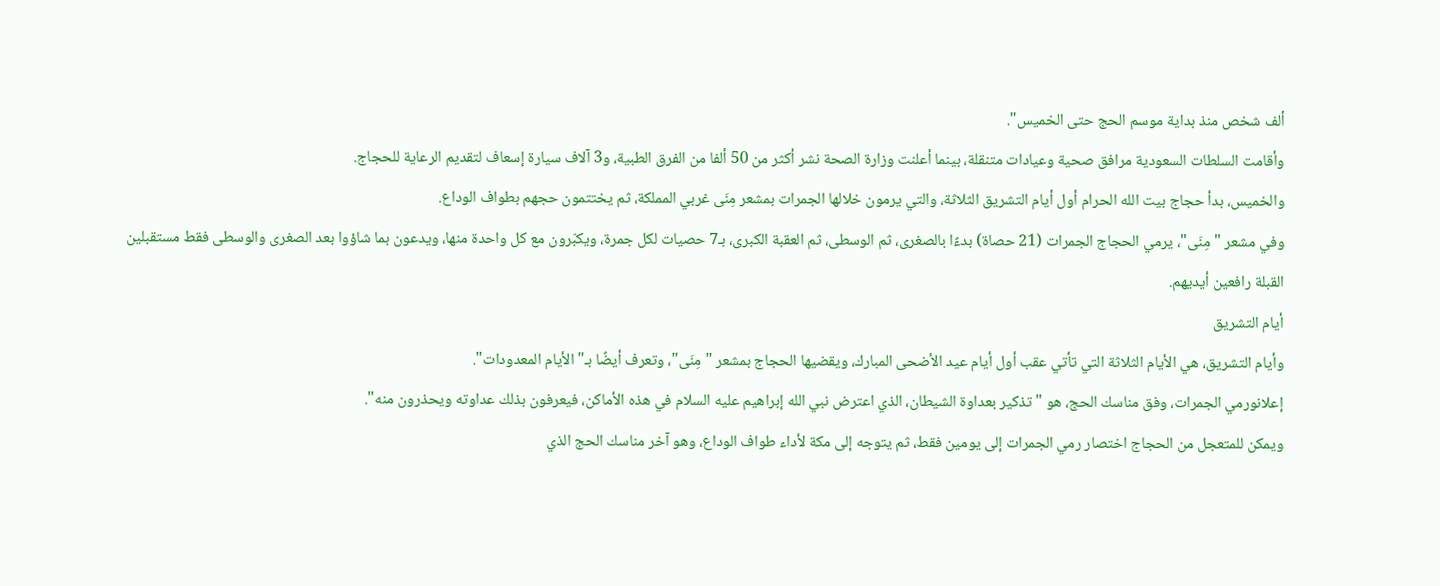ألف شخص منذ بداية موسم الحج حتى الخميس".
وأقامت السلطات السعودية مرافق صحية وعيادات متنقلة، بينما أعلنت وزارة الصحة نشر أكثر من 50 ألفا من الفرق الطبية، و3 آلاف سيارة إسعاف لتقديم الرعاية للحجاج.
والخميس، بدأ حجاج بيت الله الحرام أول أيام التشريق الثلاثة، والتي يرمون خلالها الجمرات بمشعر مِنَى غربي المملكة، ثم يختتمون حجهم بطواف الوداع.
وفي مشعر "مِنَى"، يرمي الحجاج الجمرات (21 حصاة) بدءًا بالصغرى، ثم الوسطى، ثم العقبة الكبرى، بـ7 حصيات لكل جمرة، ويكبّرون مع كل واحدة منها، ويدعون بما شاؤوا بعد الصغرى والوسطى فقط مستقبلين القبلة رافعين أيديهم.
أيام التشريق
وأيام التشريق، هي الأيام الثلاثة التي تأتي عقب أول أيام عيد الأضحى المبارك، ويقضيها الحجاج بمشعر "مِنَى"، وتعرف أيضًا بـ"الأيام المعدودات".
إعلانورمي الجمرات، وفق مناسك الحج، هو "تذكير بعداوة الشيطان، الذي اعترض نبي الله إبراهيم عليه السلام في هذه الأماكن، فيعرفون بذلك عداوته ويحذرون منه".
ويمكن للمتعجل من الحجاج اختصار رمي الجمرات إلى يومين فقط، ثم يتوجه إلى مكة لأداء طواف الوداع، وهو آخر مناسك الحج الذي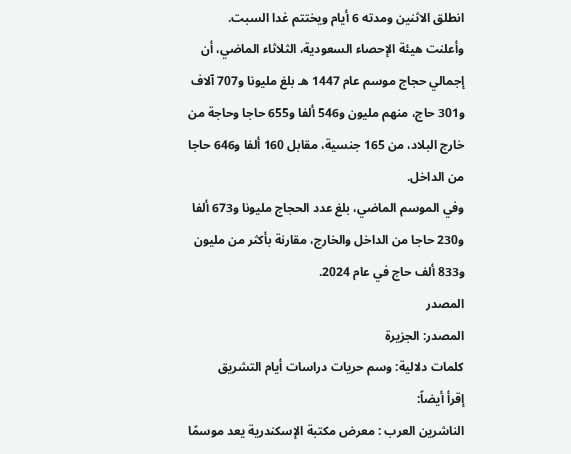انطلق الاثنين ومدته 6 أيام ويختتم غدا السبت.
وأعلنت هيئة الإحصاء السعودية، الثلاثاء الماضي، أن إجمالي حجاج موسم عام 1447 هـ بلغ مليونا و707 آلاف و301 حاج، منهم مليون و546 ألفا و655 حاجا وحاجة من خارج البلاد، من 165 جنسية، مقابل 160 ألفا و646 حاجا من الداخل.
وفي الموسم الماضي، بلغ عدد الحجاج مليونا و673 ألفا و230 حاجا من الداخل والخارج، مقارنة بأكثر من مليون و833 ألف حاج في عام 2024.
المصدر
المصدر: الجزيرة
كلمات دلالية: وسم حريات دراسات أیام التشریق
إقرأ أيضاً:
الناشرين العرب : معرض مكتبة الإسكندرية يعد موسمًا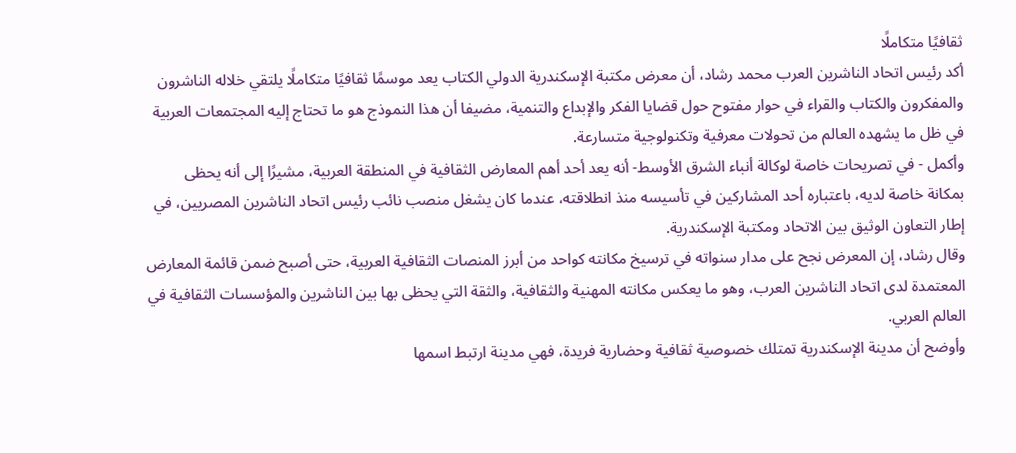ثقافيًا متكاملًا
أكد رئيس اتحاد الناشرين العرب محمد رشاد، أن معرض مكتبة الإسكندرية الدولي الكتاب يعد موسمًا ثقافيًا متكاملًا يلتقي خلاله الناشرون والمفكرون والكتاب والقراء في حوار مفتوح حول قضايا الفكر والإبداع والتنمية، مضيفا أن هذا النموذج هو ما تحتاج إليه المجتمعات العربية في ظل ما يشهده العالم من تحولات معرفية وتكنولوجية متسارعة.
وأكمل - في تصريحات خاصة لوكالة أنباء الشرق الأوسط- أنه يعد أحد أهم المعارض الثقافية في المنطقة العربية، مشيرًا إلى أنه يحظى بمكانة خاصة لديه، باعتباره أحد المشاركين في تأسيسه منذ انطلاقته، عندما كان يشغل منصب نائب رئيس اتحاد الناشرين المصريين، في إطار التعاون الوثيق بين الاتحاد ومكتبة الإسكندرية.
وقال رشاد، إن المعرض نجح على مدار سنواته في ترسيخ مكانته كواحد من أبرز المنصات الثقافية العربية، حتى أصبح ضمن قائمة المعارض المعتمدة لدى اتحاد الناشرين العرب، وهو ما يعكس مكانته المهنية والثقافية، والثقة التي يحظى بها بين الناشرين والمؤسسات الثقافية في العالم العربي.
وأوضح أن مدينة الإسكندرية تمتلك خصوصية ثقافية وحضارية فريدة، فهي مدينة ارتبط اسمها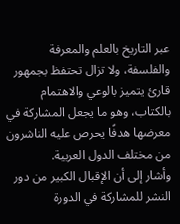عبر التاريخ بالعلم والمعرفة والفلسفة، ولا تزال تحتفظ بجمهور قارئ يتميز بالوعي والاهتمام بالكتاب، وهو ما يجعل المشاركة في معرضها هدفًا يحرص عليه الناشرون من مختلف الدول العربية.
وأشار إلى أن الإقبال الكبير من دور النشر للمشاركة في الدورة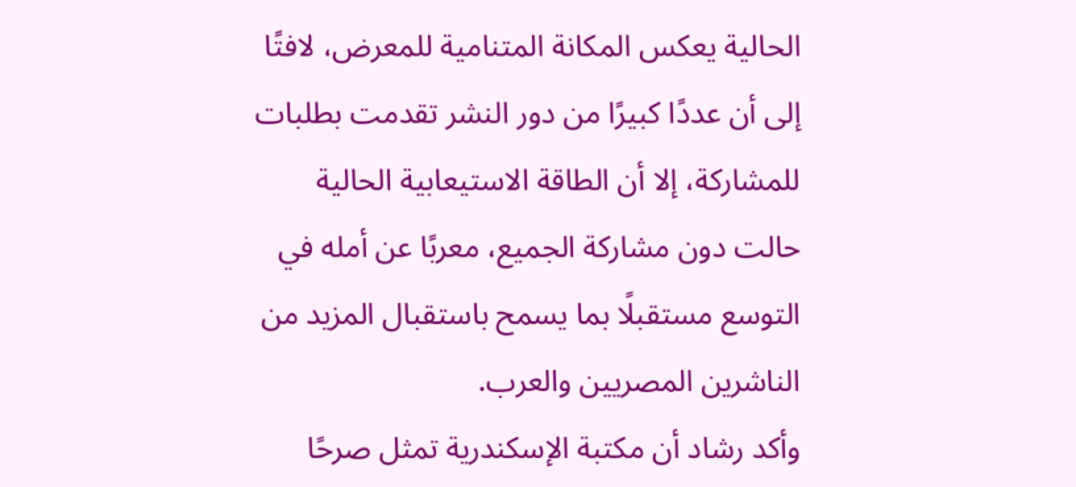الحالية يعكس المكانة المتنامية للمعرض، لافتًا إلى أن عددًا كبيرًا من دور النشر تقدمت بطلبات للمشاركة، إلا أن الطاقة الاستيعابية الحالية حالت دون مشاركة الجميع، معربًا عن أمله في التوسع مستقبلًا بما يسمح باستقبال المزيد من الناشرين المصريين والعرب.
وأكد رشاد أن مكتبة الإسكندرية تمثل صرحًا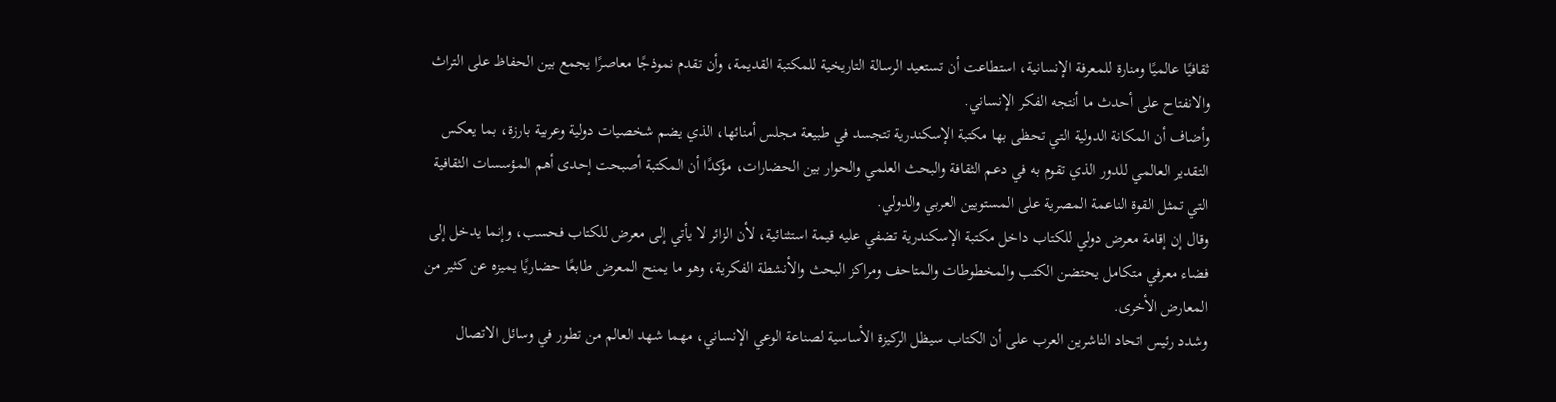ثقافيًا عالميًا ومنارة للمعرفة الإنسانية، استطاعت أن تستعيد الرسالة التاريخية للمكتبة القديمة، وأن تقدم نموذجًا معاصرًا يجمع بين الحفاظ على التراث والانفتاح على أحدث ما أنتجه الفكر الإنساني.
وأضاف أن المكانة الدولية التي تحظى بها مكتبة الإسكندرية تتجسد في طبيعة مجلس أمنائها، الذي يضم شخصيات دولية وعربية بارزة، بما يعكس التقدير العالمي للدور الذي تقوم به في دعم الثقافة والبحث العلمي والحوار بين الحضارات، مؤكدًا أن المكتبة أصبحت إحدى أهم المؤسسات الثقافية التي تمثل القوة الناعمة المصرية على المستويين العربي والدولي.
وقال إن إقامة معرض دولي للكتاب داخل مكتبة الإسكندرية تضفي عليه قيمة استثنائية، لأن الزائر لا يأتي إلى معرض للكتاب فحسب، وإنما يدخل إلى فضاء معرفي متكامل يحتضن الكتب والمخطوطات والمتاحف ومراكز البحث والأنشطة الفكرية، وهو ما يمنح المعرض طابعًا حضاريًا يميزه عن كثير من المعارض الأخرى.
وشدد رئيس اتحاد الناشرين العرب على أن الكتاب سيظل الركيزة الأساسية لصناعة الوعي الإنساني، مهما شهد العالم من تطور في وسائل الاتصال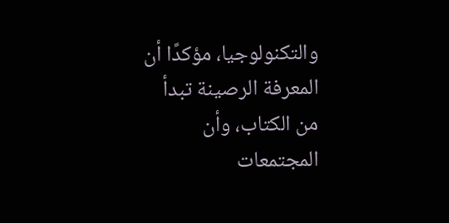والتكنولوجيا، مؤكدًا أن المعرفة الرصينة تبدأ من الكتاب، وأن المجتمعات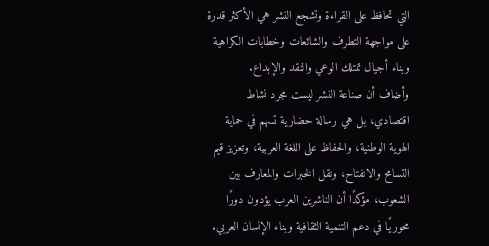التي تحافظ على القراءة وتشجع النشر هي الأكثر قدرة على مواجهة التطرف والشائعات وخطابات الكراهية وبناء أجيال تمتلك الوعي والنقد والإبداع.
وأضاف أن صناعة النشر ليست مجرد نشاط اقتصادي، بل هي رسالة حضارية تسهم في حماية الهوية الوطنية، والحفاظ على اللغة العربية، وتعزيز قيم التسامح والانفتاح، ونقل الخبرات والمعارف بين الشعوب، مؤكدًا أن الناشرين العرب يؤدون دورًا محوريًا في دعم التنمية الثقافية وبناء الإنسان العربي.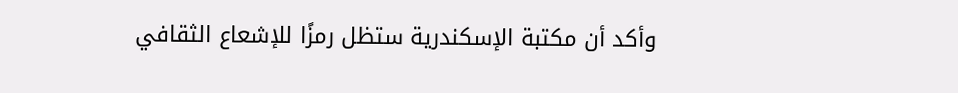وأكد أن مكتبة الإسكندرية ستظل رمزًا للإشعاع الثقافي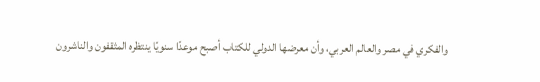والفكري في مصر والعالم العربي، وأن معرضها الدولي للكتاب أصبح موعدًا سنويًا ينتظره المثقفون والناشرون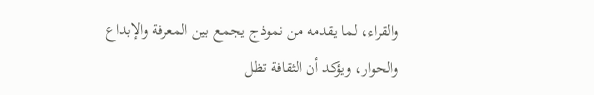والقراء، لما يقدمه من نموذج يجمع بين المعرفة والإبداع والحوار، ويؤكد أن الثقافة تظل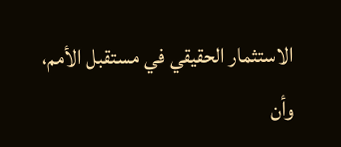الاستثمار الحقيقي في مستقبل الأمم، وأن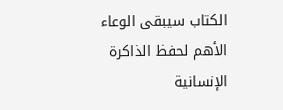الكتاب سيبقى الوعاء الأهم لحفظ الذاكرة الإنسانية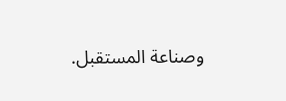وصناعة المستقبل.